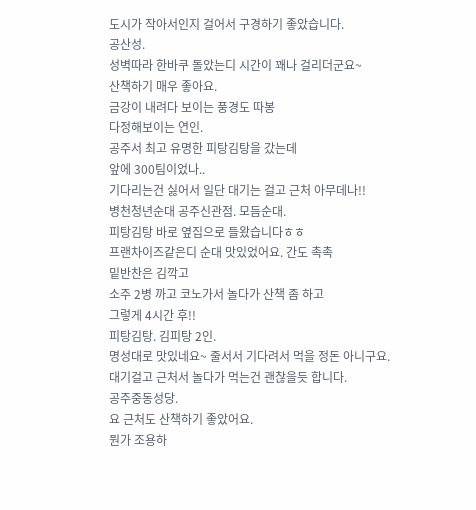도시가 작아서인지 걸어서 구경하기 좋았습니다.
공산성.
성벽따라 한바쿠 돌았는디 시간이 꽤나 걸리더군요~
산책하기 매우 좋아요.
금강이 내려다 보이는 풍경도 따봉
다정해보이는 연인.
공주서 최고 유명한 피탕김탕을 갔는데
앞에 300팀이었나..
기다리는건 싫어서 일단 대기는 걸고 근처 아무데나!!
병천청년순대 공주신관점. 모듬순대.
피탕김탕 바로 옆집으로 들왔습니다ㅎㅎ
프랜차이즈같은디 순대 맛있었어요. 간도 촉촉
밑반찬은 김깍고
소주 2병 까고 코노가서 놀다가 산책 좀 하고
그렇게 4시간 후!!
피탕김탕. 김피탕 2인.
명성대로 맛있네요~ 줄서서 기다려서 먹을 정돈 아니구요.
대기걸고 근처서 놀다가 먹는건 괜찮을듯 합니다.
공주중동성당.
요 근처도 산책하기 좋았어요.
뭔가 조용하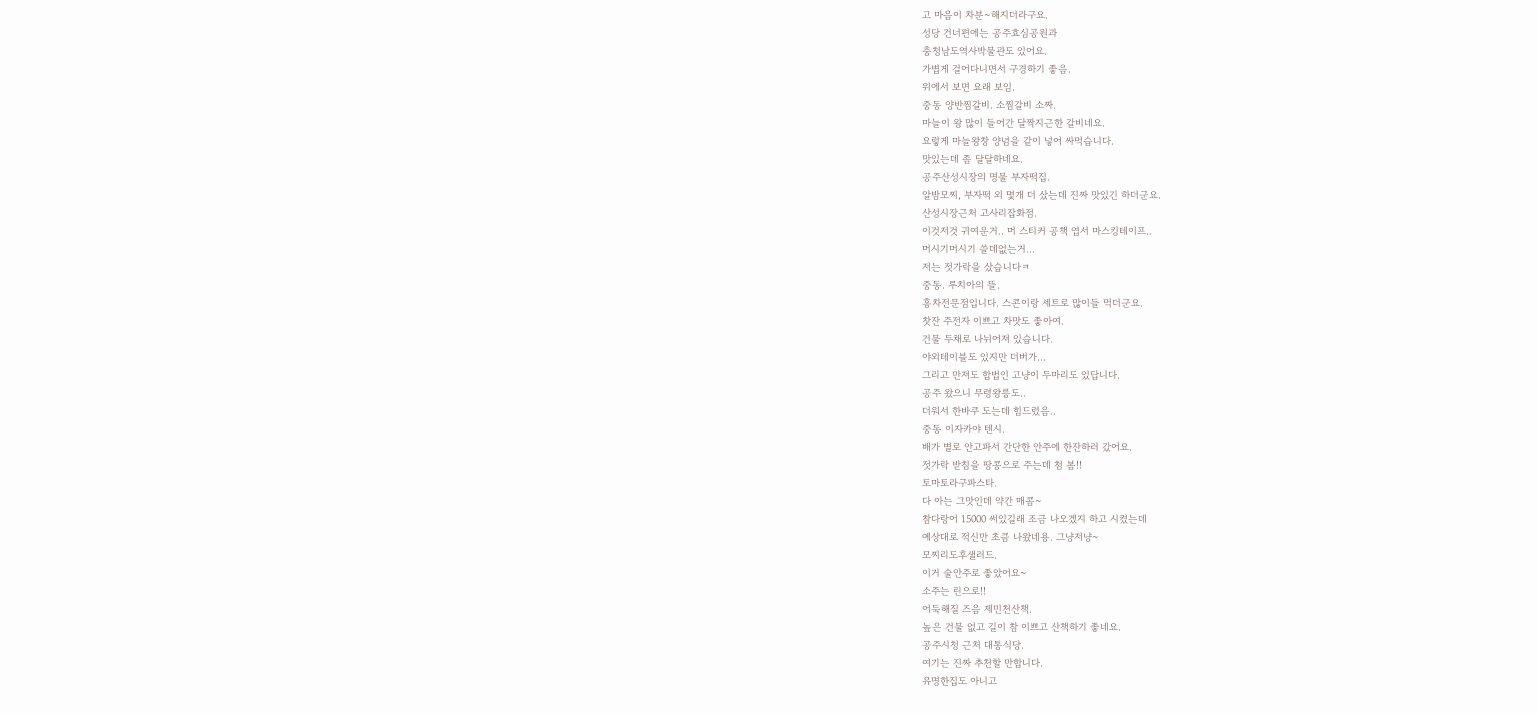고 마음이 차분~해지더라구요.
성당 건너편에는 공주효심공원과
충청남도역사박물관도 있어요.
가볍게 걸어다니면서 구경하기 좋음.
위에서 보면 요래 보임.
중동 양반찜갈비. 소찜갈비 소짜.
마늘이 왕 많이 들어간 달짝지근한 갈비네요.
요렇게 마늘왕창 양념을 같이 넣어 싸먹습니다.
맛있는데 좀 달달하네요.
공주산성시장의 명물 부자떡집.
알밤모찌, 부자떡 외 몇개 더 샀는데 진짜 맛있긴 하더군요.
산성시장근처 고사리잡화점.
이것저것 귀여운거.. 머 스티커 공책 엽서 마스킹테이프..
머시기머시기 쓸데없는거...
저는 젓가락을 샀습니다ㅋ
중동. 루치아의 뜰.
홍차전문점입니다. 스콘이랑 세트로 많이들 먹더군요.
찻잔 주전자 이쁘고 차맛도 좋아여.
건물 두채로 나뉘어져 있습니다.
야외테이블도 있지만 더버가...
그리고 만져도 합법인 고냥이 두마리도 있답니다.
공주 왔으니 무령왕릉도..
더워서 한바쿠 도는데 힘드렀음..
중동 이자카야 텐시.
배가 별로 안고파서 간단한 안주에 한잔하러 갔어요.
젓가락 받침을 땅콩으로 주는데 첨 봄!!
토마토라구파스타.
다 아는 그맛인데 약간 매콤~
참다랑어 15000 써있길래 조금 나오겠지 하고 시켰는데
예상대로 적신만 초큼 나왔네용. 그냥저냥~
모찌리도후샐러드.
이거 술안주로 좋았어요~
소주는 린으로!!
어둑해질 즈음 제민천산책.
높은 건물 없고 길이 참 이쁘고 산책하기 좋네요.
공주시청 근처 대통식당.
여기는 진짜 추천할 만합니다.
유명한집도 아니고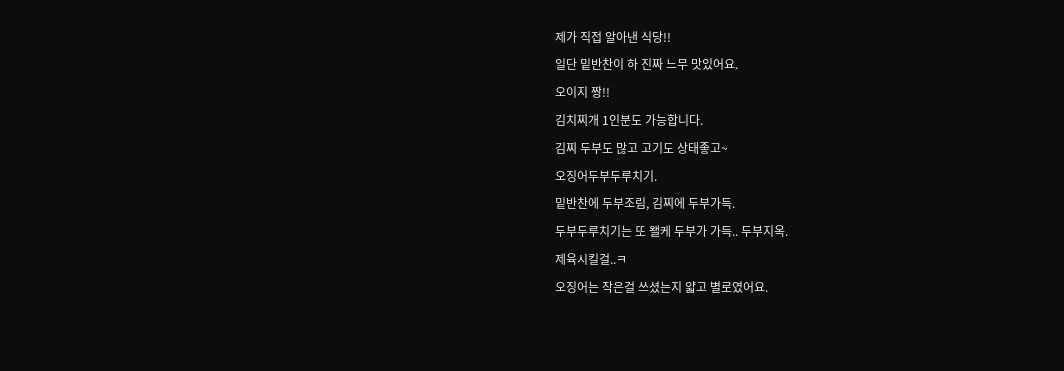제가 직접 알아낸 식당!!
일단 밑반찬이 하 진짜 느무 맛있어요.
오이지 짱!!
김치찌개 1인분도 가능합니다.
김찌 두부도 많고 고기도 상태좋고~
오징어두부두루치기.
밑반찬에 두부조림, 김찌에 두부가득.
두부두루치기는 또 왤케 두부가 가득.. 두부지옥.
제육시킬걸..ㅋ
오징어는 작은걸 쓰셨는지 얇고 별로였어요.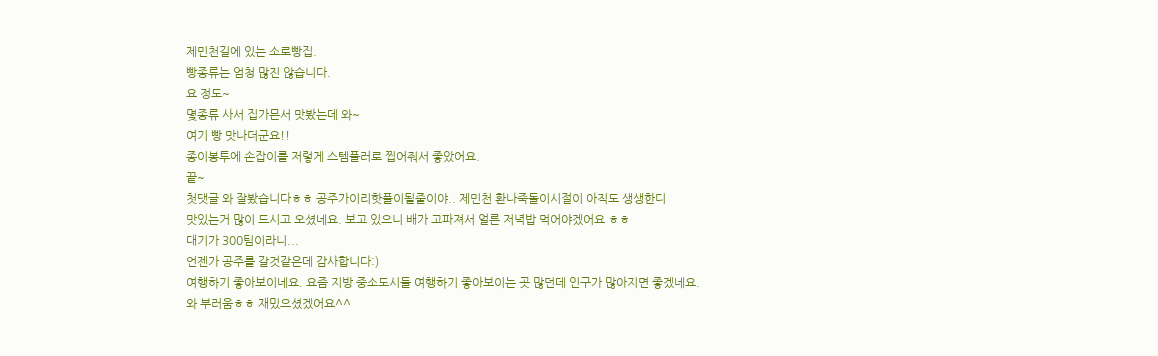제민천길에 있는 소로빵집.
빵종류는 엄청 많진 않습니다.
요 정도~
몇종류 사서 집가믄서 맛봤는데 와~
여기 빵 맛나더군요!!
종이봉투에 손잡이를 저렇게 스템플러로 찝어줘서 좋았어요.
끝~
첫댓글 와 잘봤습니다ㅎㅎ 공주가이리핫플이될줄이야.. 제민천 환나죽돌이시절이 아직도 생생한디
맛있는거 많이 드시고 오셨네요. 보고 있으니 배가 고파져서 얼른 저녁밥 먹어야겠어요 ㅎㅎ
대기가 300팀이라니...
언젠가 공주를 갈것같은데 감사합니다:)
여행하기 좋아보이네요. 요즘 지방 중소도시들 여행하기 좋아보이는 곳 많던데 인구가 많아지면 좋겠네요.
와 부러움ㅎㅎ 재밌으셨겠어요^^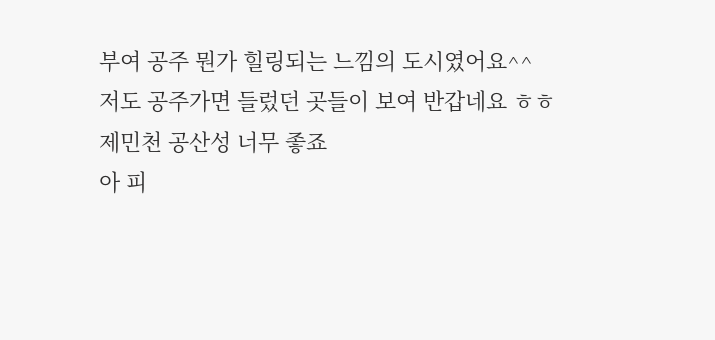부여 공주 뭔가 힐링되는 느낌의 도시였어요^^
저도 공주가면 들렀던 곳들이 보여 반갑네요 ㅎㅎ
제민천 공산성 너무 좋죠
아 피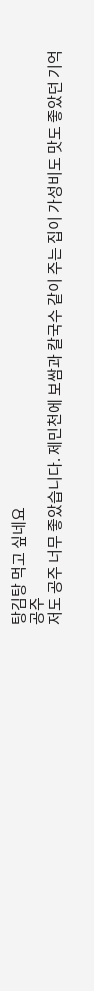탕김탕 먹고 싶네요
공주
저도 공주 너무 좋았습니다. 제민천에 보쌈과 칼국수 같이 주는 집이 가성비도 맛도 좋았던 기억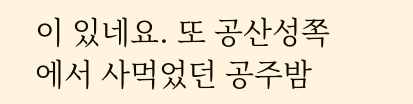이 있네요. 또 공산성쪽에서 사먹었던 공주밤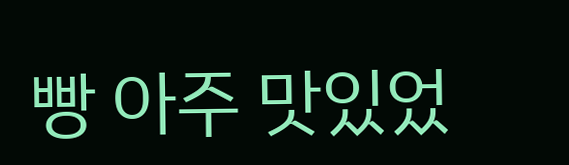빵 아주 맛있었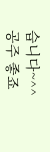습니다~^^
공주 좋죠